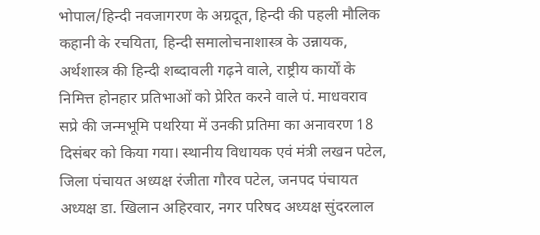भोपाल/हिन्दी नवजागरण के अग्रदूत, हिन्दी की पहली मौलिक कहानी के रचयिता, हिन्दी समालोचनाशास्त्र के उन्नायक, अर्थशास्त्र की हिन्दी शब्दावली गढ़ने वाले, राष्ट्रीय कार्यों के निमित्त होनहार प्रतिभाओं को प्रेरित करने वाले पं. माधवराव सप्रे की जन्मभूमि पथरिया में उनकी प्रतिमा का अनावरण 18 दिसंबर को किया गया। स्थानीय विधायक एवं मंत्री लखन पटेल, जिला पंचायत अध्यक्ष रंजीता गौरव पटेल, जनपद पंचायत अध्यक्ष डा. खिलान अहिरवार, नगर परिषद अध्यक्ष सुंदरलाल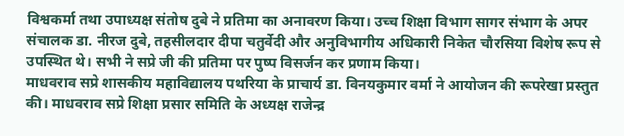विश्वकर्मा तथा उपाध्यक्ष संतोष दुबे ने प्रतिमा का अनावरण किया। उच्च शिक्षा विभाग सागर संभाग के अपर संचालक डा. नीरज दुबे, तहसीलदार दीपा चतुर्वेदी और अनुविभागीय अधिकारी निकेत चौरसिया विशेष रूप से उपस्थित थे। सभी ने सप्रे जी की प्रतिमा पर पुष्प विसर्जन कर प्रणाम किया।
माधवराव सप्रे शासकीय महाविद्यालय पथरिया के प्राचार्य डा. विनयकुमार वर्मा ने आयोजन की रूपरेखा प्रस्तुत की। माधवराव सप्रे शिक्षा प्रसार समिति के अध्यक्ष राजेन्द्र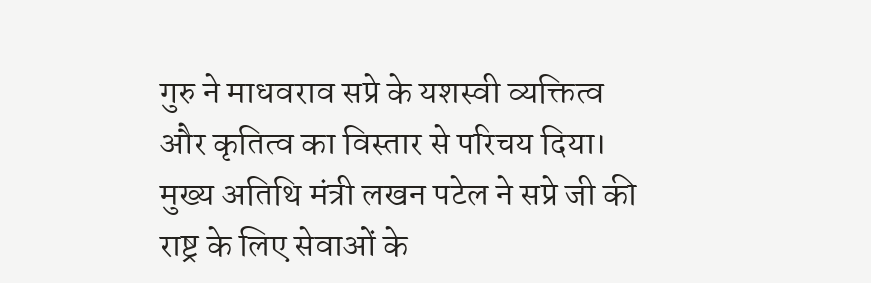गुरु ने माधवराव सप्रे के यशस्वी व्यक्तित्व और कृतित्व का विस्तार से परिचय दिया। मुख्य अतिथि मंत्री लखन पटेल ने सप्रे जी की राष्ट्र के लिए सेवाओं के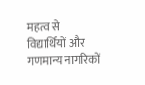महत्व से विद्यार्थियों और गणमान्य नागरिकों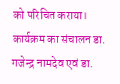को परिचित कराया। कार्यक्रम का संचालन डा. गजेन्द्र नामदेव एवं डा.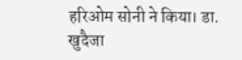हरिओम सोनी ने किया। डा. खुदैजा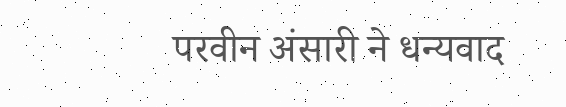परवीन अंसारी ने धन्यवाद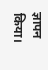ज्ञापन किया।